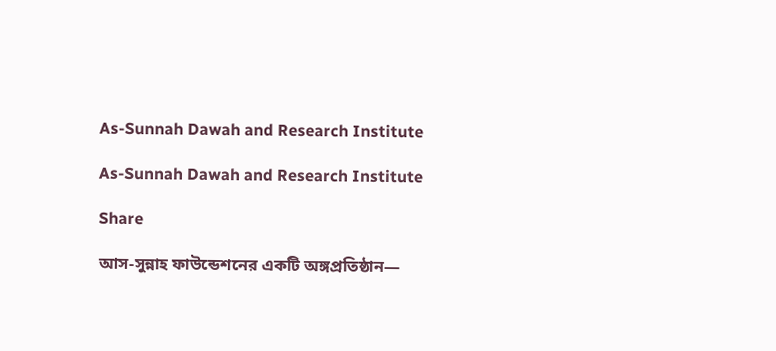As-Sunnah Dawah and Research Institute

As-Sunnah Dawah and Research Institute

Share

আস-সুন্নাহ ফাউন্ডেশনের একটি অঙ্গপ্রতিষ্ঠান—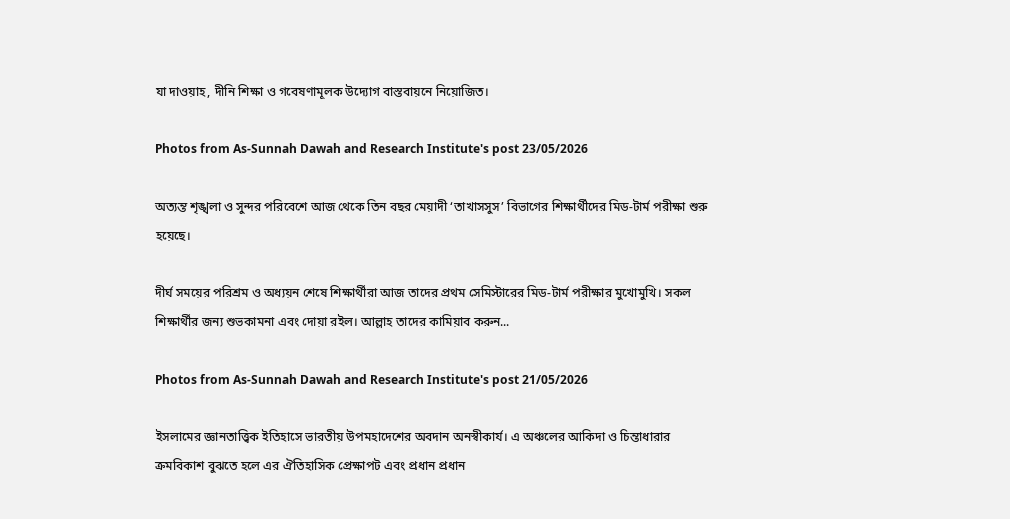যা দাওয়াহ, দীনি শিক্ষা ও গবেষণামূলক উদ্যোগ বাস্তবায়নে নিয়োজিত।

Photos from As-Sunnah Dawah and Research Institute's post 23/05/2026

অত্যন্ত শৃঙ্খলা ও সুন্দর পরিবেশে আজ থেকে তিন বছর মেয়াদী ‘তাখাসসুস’ বিভাগের শিক্ষার্থীদের মিড-টার্ম পরীক্ষা শুরু হয়েছে।

দীর্ঘ সময়ের পরিশ্রম ও অধ্যয়ন শেষে শিক্ষার্থীরা আজ তাদের প্রথম সেমিস্টারের মিড-টার্ম পরীক্ষার মুখোমুখি। সকল শিক্ষার্থীর জন্য শুভকামনা এবং দোয়া রইল। আল্লাহ তাদের কামিয়াব করুন...

Photos from As-Sunnah Dawah and Research Institute's post 21/05/2026

ইসলামের জ্ঞানতাত্ত্বিক ইতিহাসে ভারতীয় উপমহাদেশের অবদান অনস্বীকার্য। এ অঞ্চলের আকিদা ও চিন্তাধারার ক্রমবিকাশ বুঝতে হলে এর ঐতিহাসিক প্রেক্ষাপট এবং প্রধান প্রধান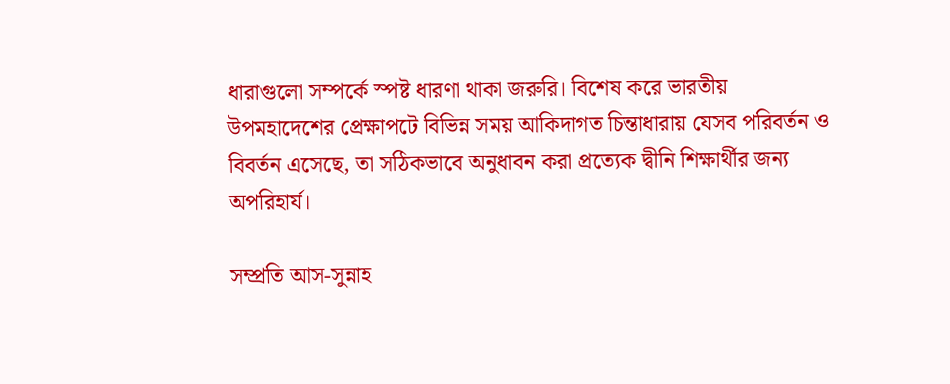ধারাগুলো সম্পর্কে স্পষ্ট ধারণা থাকা জরুরি। বিশেষ করে ভারতীয় উপমহাদেশের প্রেক্ষাপটে বিভিন্ন সময় আকিদাগত চিন্তাধারায় যেসব পরিবর্তন ও বিবর্তন এসেছে, তা সঠিকভাবে অনুধাবন করা প্রত্যেক দ্বীনি শিক্ষার্থীর জন্য অপরিহার্য।

সম্প্রতি আস-সুন্নাহ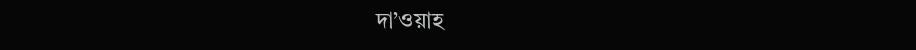দা’ওয়াহ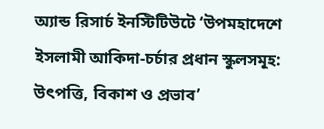অ্যান্ড রিসার্চ ইনস্টিটিউটে ‘উপমহাদেশে ইসলামী আকিদা-চর্চার প্রধান স্কুলসমূহ: উৎপত্তি, বিকাশ ও প্রভাব’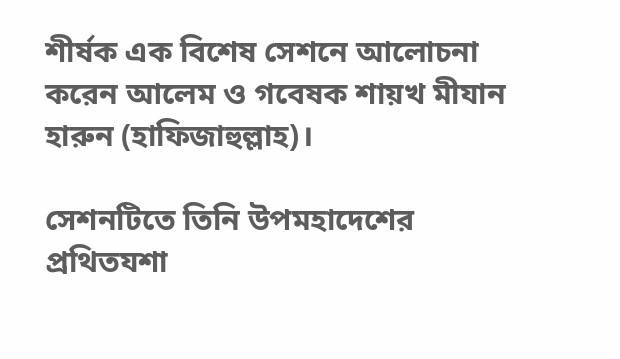শীর্ষক এক বিশেষ সেশনে আলোচনা করেন আলেম ও গবেষক শায়খ মীযান হারুন (হাফিজাহুল্লাহ)।

সেশনটিতে তিনি উপমহাদেশের প্রথিতযশা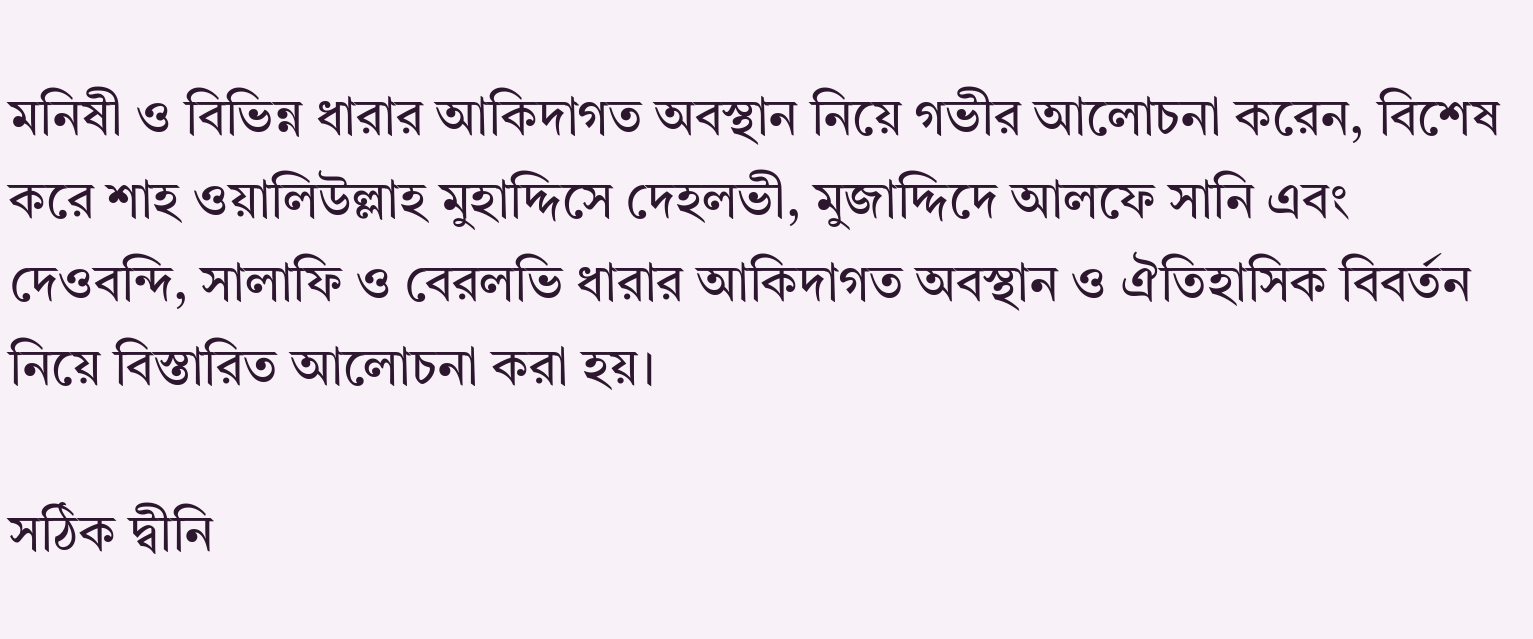মনিষী ও বিভিন্ন ধারার আকিদাগত অবস্থান নিয়ে গভীর আলোচনা করেন, বিশেষ করে শাহ ওয়ালিউল্লাহ মুহাদ্দিসে দেহলভী, মুজাদ্দিদে আলফে সানি এবং দেওবন্দি, সালাফি ও বেরলভি ধারার আকিদাগত অবস্থান ও ঐতিহাসিক বিবর্তন নিয়ে বিস্তারিত আলোচনা করা হয়।

সঠিক দ্বীনি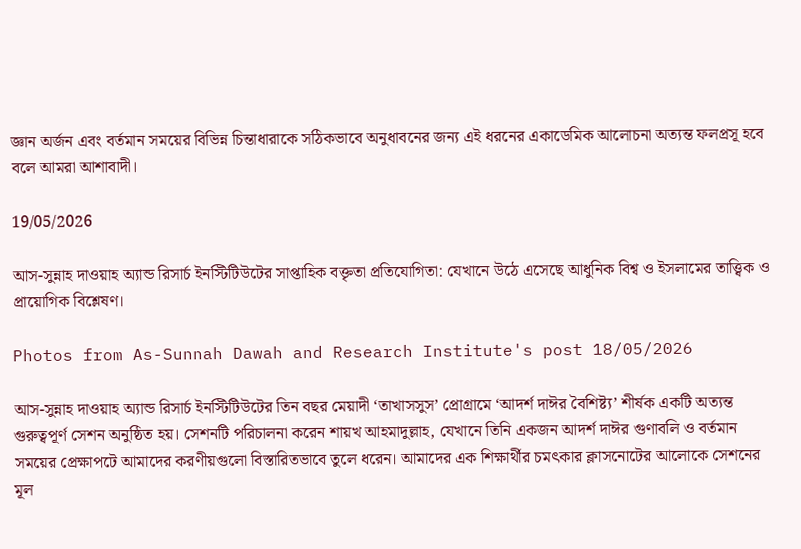জ্ঞান অর্জন এবং বর্তমান সময়ের বিভিন্ন চিন্তাধারাকে সঠিকভাবে অনুধাবনের জন্য এই ধরনের একাডেমিক আলোচনা অত্যন্ত ফলপ্রসূ হবে বলে আমরা আশাবাদী।

19/05/2026

আস-সুন্নাহ দাওয়াহ অ্যান্ড রিসার্চ ইনস্টিটিউটের সাপ্তাহিক বক্তৃতা প্রতিযোগিতা: যেখানে উঠে এসেছে আধুনিক বিশ্ব ও ইসলামের তাত্ত্বিক ও প্রায়োগিক বিশ্লেষণ।

Photos from As-Sunnah Dawah and Research Institute's post 18/05/2026

আস-সুন্নাহ দাওয়াহ অ্যান্ড রিসার্চ ইনস্টিটিউটের তিন বছর মেয়াদী ‘তাখাসসুস’ প্রোগ্রামে ‘আদর্শ দাঈর বৈশিষ্ট্য’ শীর্ষক একটি অত্যন্ত গুরুত্বপূর্ণ সেশন অনুষ্ঠিত হয়। সেশনটি পরিচালনা করেন শায়খ আহমাদুল্লাহ, যেখানে তিনি একজন আদর্শ দাঈর গুণাবলি ও বর্তমান সময়ের প্রেক্ষাপটে আমাদের করণীয়গুলো বিস্তারিতভাবে তুলে ধরেন। আমাদের এক শিক্ষার্থীর চমৎকার ক্লাসনোটের আলোকে সেশনের মূল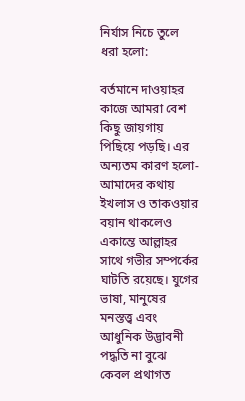নির্যাস নিচে তুলে ধরা হলো:

বর্তমানে দাওয়াহর কাজে আমরা বেশ কিছু জায়গায় পিছিয়ে পড়ছি। এর অন্যতম কারণ হলো- আমাদের কথায় ইখলাস ও তাকওয়ার বয়ান থাকলেও একান্তে আল্লাহর সাথে গভীর সম্পর্কের ঘাটতি রয়েছে। যুগের ভাষা, মানুষের মনস্তত্ত্ব এবং আধুনিক উদ্ভাবনী পদ্ধতি না বুঝে কেবল প্রথাগত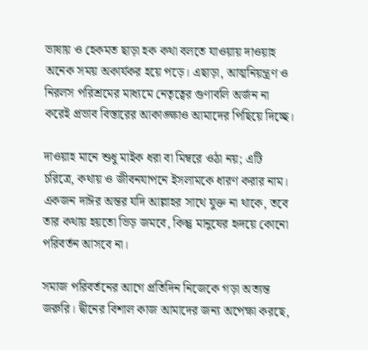ভাষায় ও হেকমত ছাড়া হক কথা বলতে যাওয়ায় দাওয়াহ অনেক সময় অকার্যকর হয়ে পড়ে। এছাড়া, আত্মনিয়ন্ত্রণ ও নিরলস পরিশ্রমের মাধ্যমে নেতৃত্বের গুণাবলি অর্জন না করেই প্রভাব বিস্তারের আকাঙ্ক্ষাও আমাদের পিছিয়ে দিচ্ছে।

দাওয়াহ মানে শুধু মাইক ধরা বা মিম্বরে ওঠা নয়; এটি চরিত্রে, কথায় ও জীবনযাপনে ইসলামকে ধারণ করার নাম। একজন দাঈর অন্তর যদি আল্লাহর সাথে যুক্ত না থাকে, তবে তার কথায় হয়তো ভিড় জমবে, কিন্তু মানুষের হৃদয়ে কোনো পরিবর্তন আসবে না।

সমাজ পরিবর্তনের আগে প্রতিদিন নিজেকে গড়া অত্যন্ত জরুরি। দ্বীনের বিশাল কাজ আমাদের জন্য অপেক্ষা করছে,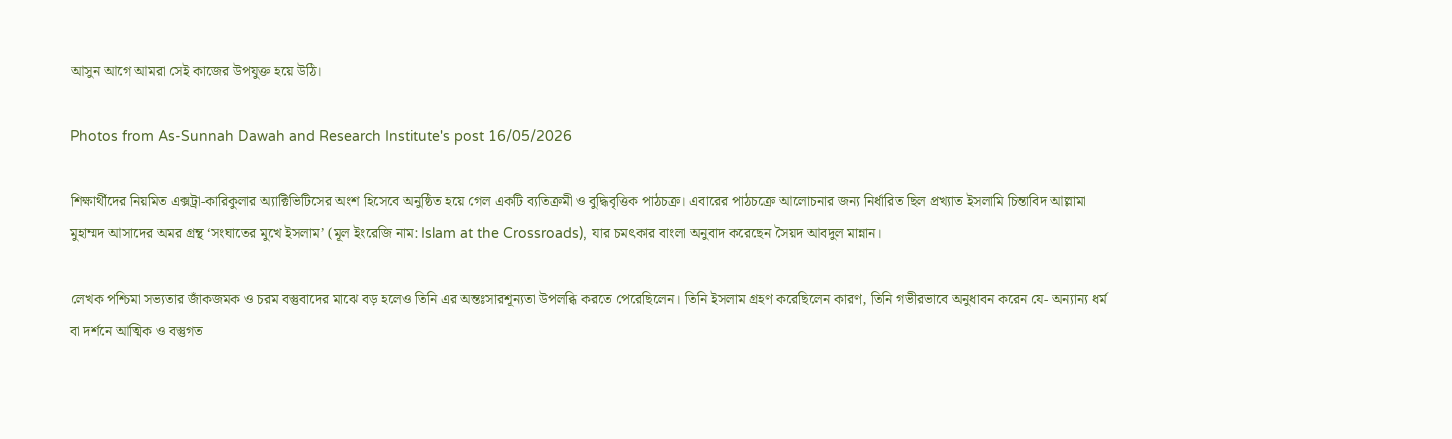আসুন আগে আমরা সেই কাজের উপযুক্ত হয়ে উঠি।

Photos from As-Sunnah Dawah and Research Institute's post 16/05/2026

শিক্ষার্থীদের নিয়মিত এক্সট্রা-কারিকুলার অ্যাক্টিভিটিসের অংশ হিসেবে অনুষ্ঠিত হয়ে গেল একটি ব্যতিক্রমী ও বুদ্ধিবৃত্তিক পাঠচক্র। এবারের পাঠচক্রে আলোচনার জন্য নির্ধারিত ছিল প্রখ্যাত ইসলামি চিন্তাবিদ আল্লামা মুহাম্মদ আসাদের অমর গ্রন্থ ‘সংঘাতের মুখে ইসলাম’ (মূল ইংরেজি নাম: Islam at the Crossroads), যার চমৎকার বাংলা অনুবাদ করেছেন সৈয়দ আবদুল মান্নান।

লেখক পশ্চিমা সভ্যতার জাঁকজমক ও চরম বস্তুবাদের মাঝে বড় হলেও তিনি এর অন্তঃসারশূন্যতা উপলব্ধি করতে পেরেছিলেন। তিনি ইসলাম গ্রহণ করেছিলেন কারণ, তিনি গভীরভাবে অনুধাবন করেন যে- অন্যান্য ধর্ম বা দর্শনে আত্মিক ও বস্তুগত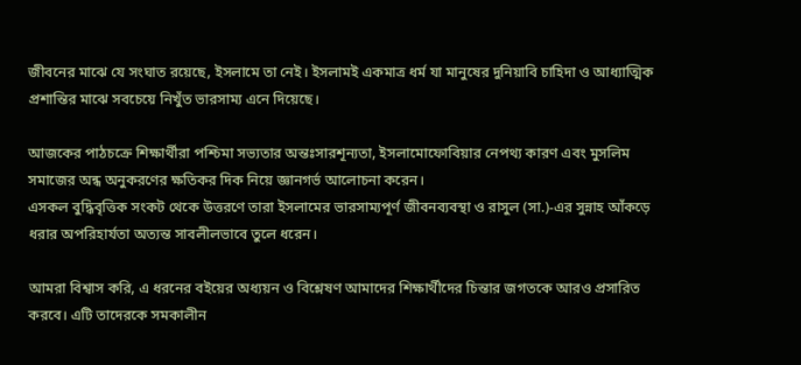জীবনের মাঝে যে সংঘাত রয়েছে, ইসলামে তা নেই। ইসলামই একমাত্র ধর্ম যা মানুষের দুনিয়াবি চাহিদা ও আধ্যাত্মিক প্রশান্তির মাঝে সবচেয়ে নিখুঁত ভারসাম্য এনে দিয়েছে।

আজকের পাঠচক্রে শিক্ষার্থীরা পশ্চিমা সভ্যতার অন্তঃসারশূন্যতা, ইসলামোফোবিয়ার নেপথ্য কারণ এবং মুসলিম সমাজের অন্ধ অনুকরণের ক্ষতিকর দিক নিয়ে জ্ঞানগর্ভ আলোচনা করেন।
এসকল বুদ্ধিবৃত্তিক সংকট থেকে উত্তরণে তারা ইসলামের ভারসাম্যপূর্ণ জীবনব্যবস্থা ও রাসুল (সা.)-এর সুন্নাহ আঁকড়ে ধরার অপরিহার্যতা অত্যন্ত সাবলীলভাবে তুলে ধরেন।

আমরা বিশ্বাস করি, এ ধরনের বইয়ের অধ্যয়ন ও বিশ্লেষণ আমাদের শিক্ষার্থীদের চিন্তার জগতকে আরও প্রসারিত করবে। এটি তাদেরকে সমকালীন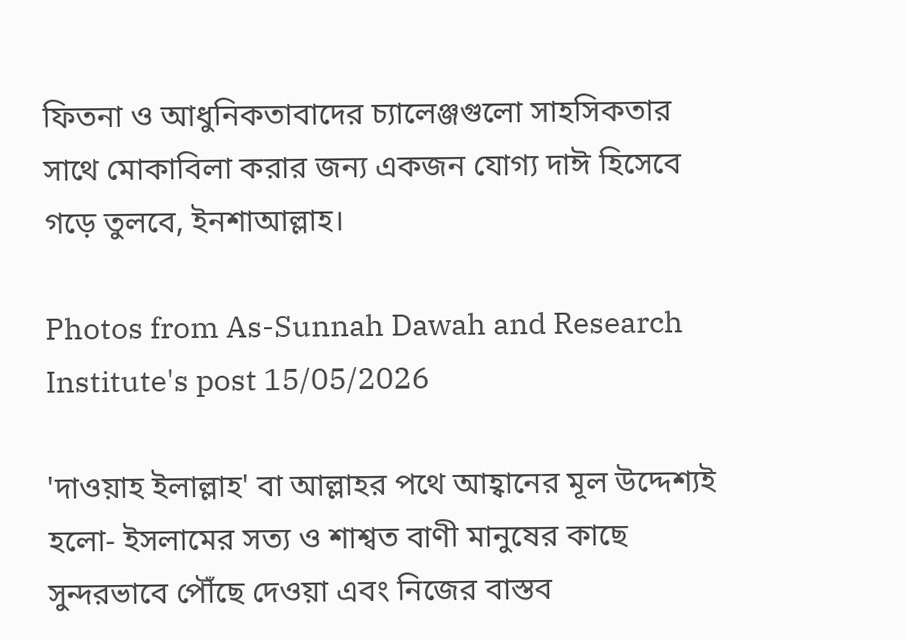ফিতনা ও আধুনিকতাবাদের চ্যালেঞ্জগুলো সাহসিকতার সাথে মোকাবিলা করার জন্য একজন যোগ্য দাঈ হিসেবে গড়ে তুলবে, ইনশাআল্লাহ।

Photos from As-Sunnah Dawah and Research Institute's post 15/05/2026

'দাওয়াহ ইলাল্লাহ' বা আল্লাহর পথে আহ্বানের মূল উদ্দেশ্যই হলো- ইসলামের সত্য ও শাশ্বত বাণী মানুষের কাছে সুন্দরভাবে পৌঁছে দেওয়া এবং নিজের বাস্তব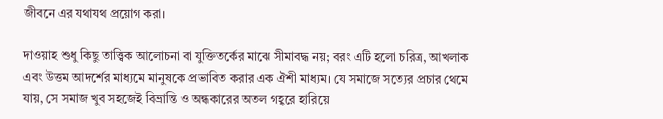জীবনে এর যথাযথ প্রয়োগ করা।

দাওয়াহ শুধু কিছু তাত্ত্বিক আলোচনা বা যুক্তিতর্কের মাঝে সীমাবদ্ধ নয়; বরং এটি হলো চরিত্র, আখলাক এবং উত্তম আদর্শের মাধ্যমে মানুষকে প্রভাবিত করার এক ঐশী মাধ্যম। যে সমাজে সত্যের প্রচার থেমে যায়, সে সমাজ খুব সহজেই বিভ্রান্তি ও অন্ধকারের অতল গহ্বরে হারিয়ে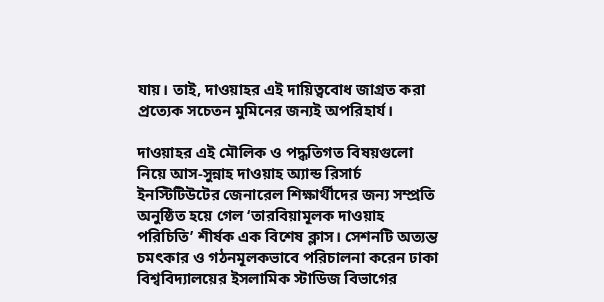যায়। তাই, দাওয়াহর এই দায়িত্ববোধ জাগ্রত করা প্রত্যেক সচেতন মুমিনের জন্যই অপরিহার্য।

দাওয়াহর এই মৌলিক ও পদ্ধতিগত বিষয়গুলো নিয়ে আস-সুন্নাহ দাওয়াহ অ্যান্ড রিসার্চ ইনস্টিটিউটের জেনারেল শিক্ষার্থীদের জন্য সম্প্রতি অনুষ্ঠিত হয়ে গেল ‘তারবিয়ামূলক দাওয়াহ পরিচিতি’ শীর্ষক এক বিশেষ ক্লাস। সেশনটি অত্যন্ত চমৎকার ও গঠনমূলকভাবে পরিচালনা করেন ঢাকা বিশ্ববিদ্যালয়ের ইসলামিক স্টাডিজ বিভাগের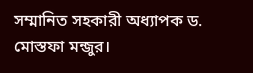সম্মানিত সহকারী অধ্যাপক ড. মোস্তফা মন্জুর।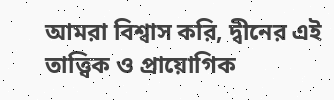আমরা বিশ্বাস করি, দ্বীনের এই তাত্ত্বিক ও প্রায়োগিক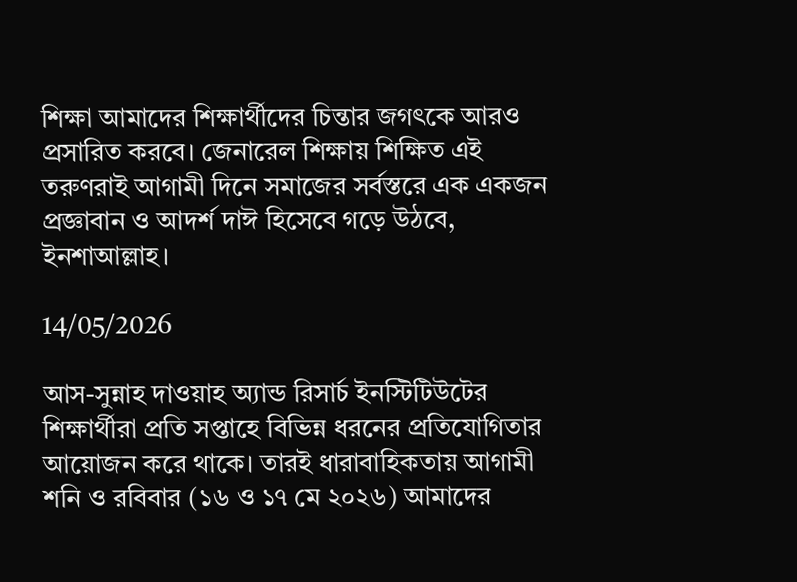শিক্ষা আমাদের শিক্ষার্থীদের চিন্তার জগৎকে আরও প্রসারিত করবে। জেনারেল শিক্ষায় শিক্ষিত এই তরুণরাই আগামী দিনে সমাজের সর্বস্তরে এক একজন প্রজ্ঞাবান ও আদর্শ দাঈ হিসেবে গড়ে উঠবে, ইনশাআল্লাহ।

14/05/2026

আস-সুন্নাহ দাওয়াহ অ্যান্ড রিসার্চ ইনস্টিটিউটের শিক্ষার্থীরা প্রতি সপ্তাহে বিভিন্ন ধরনের প্রতিযোগিতার আয়োজন করে থাকে। তারই ধারাবাহিকতায় আগামী শনি ও রবিবার (১৬ ও ১৭ মে ২০২৬) আমাদের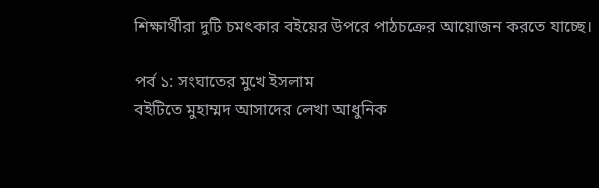শিক্ষার্থীরা দুটি চমৎকার বইয়ের উপরে পাঠচক্রের আয়োজন করতে যাচ্ছে।

পর্ব ১: সংঘাতের মুখে ইসলাম
বইটিতে মুহাম্মদ আসাদের লেখা আধুনিক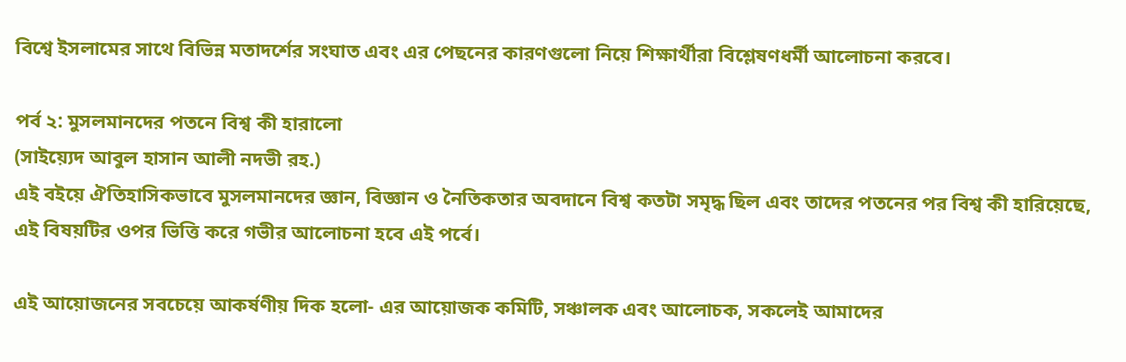বিশ্বে ইসলামের সাথে বিভিন্ন মতাদর্শের সংঘাত এবং এর পেছনের কারণগুলো নিয়ে শিক্ষার্থীরা বিশ্লেষণধর্মী আলোচনা করবে।

পর্ব ২: মুসলমানদের পতনে বিশ্ব কী হারালো
(সাইয়্যেদ আবুল হাসান আলী নদভী রহ.)
এই বইয়ে ঐতিহাসিকভাবে মুসলমানদের জ্ঞান, বিজ্ঞান ও নৈতিকতার অবদানে বিশ্ব কতটা সমৃদ্ধ ছিল এবং তাদের পতনের পর বিশ্ব কী হারিয়েছে, এই বিষয়টির ওপর ভিত্তি করে গভীর আলোচনা হবে এই পর্বে।

এই আয়োজনের সবচেয়ে আকর্ষণীয় দিক হলো- এর আয়োজক কমিটি, সঞ্চালক এবং আলোচক, সকলেই আমাদের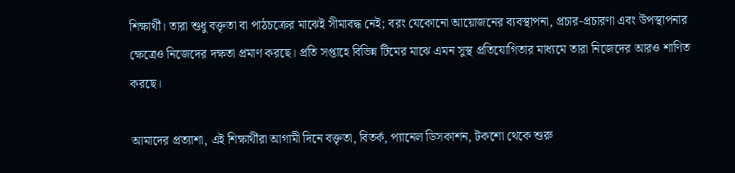শিক্ষার্থী। তারা শুধু বক্তৃতা বা পাঠচক্রের মাঝেই সীমাবদ্ধ নেই; বরং যেকোনো আয়োজনের ব্যবস্থাপনা, প্রচার-প্রচারণা এবং উপস্থাপনার ক্ষেত্রেও নিজেদের দক্ষতা প্রমাণ করছে। প্রতি সপ্তাহে বিভিন্ন টিমের মাঝে এমন সুস্থ প্রতিযোগিতার মাধ্যমে তারা নিজেদের আরও শাণিত করছে।

আমাদের প্রত্যাশা, এই শিক্ষার্থীরা আগামী দিনে বক্তৃতা, বিতর্ক, প্যানেল ডিসকাশন, টকশো থেকে শুরু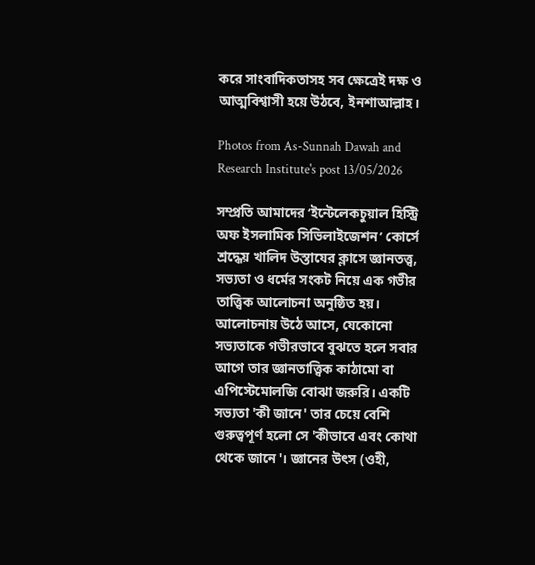করে সাংবাদিকতাসহ সব ক্ষেত্রেই দক্ষ ও আত্মবিশ্বাসী হয়ে উঠবে, ইনশাআল্লাহ।

Photos from As-Sunnah Dawah and Research Institute's post 13/05/2026

সম্প্রতি আমাদের ‘ইন্টেলেকচুয়াল হিস্ট্রি অফ ইসলামিক সিভিলাইজেশন’ কোর্সে শ্রদ্ধেয় খালিদ উস্তাযের ক্লাসে জ্ঞানতত্ত্ব, সভ্যতা ও ধর্মের সংকট নিয়ে এক গভীর তাত্ত্বিক আলোচনা অনুষ্ঠিত হয়। আলোচনায় উঠে আসে, যেকোনো সভ্যতাকে গভীরভাবে বুঝতে হলে সবার আগে তার জ্ঞানতাত্ত্বিক কাঠামো বা এপিস্টেমোলজি বোঝা জরুরি। একটি সভ্যতা 'কী জানে' তার চেয়ে বেশি গুরুত্বপূর্ণ হলো সে 'কীভাবে এবং কোথা থেকে জানে'। জ্ঞানের উৎস (ওহী,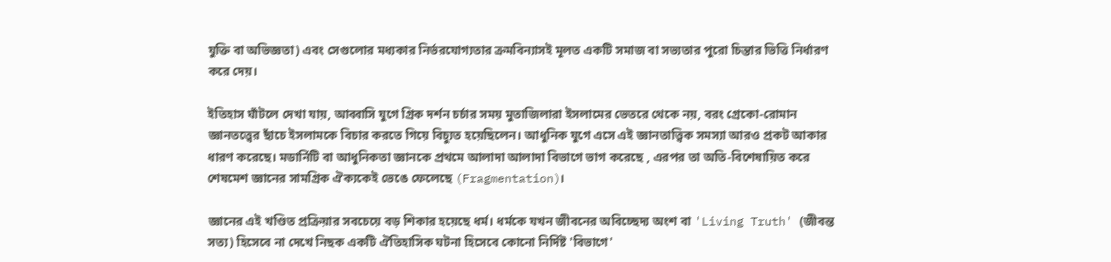যুক্তি বা অভিজ্ঞতা) এবং সেগুলোর মধ্যকার নির্ভরযোগ্যতার ক্রমবিন্যাসই মূলত একটি সমাজ বা সভ্যতার পুরো চিন্তার ভিত্তি নির্ধারণ করে দেয়।

ইতিহাস ঘাঁটলে দেখা যায়, আব্বাসি যুগে গ্রিক দর্শন চর্চার সময় মুতাজিলারা ইসলামের ভেতরে থেকে নয়, বরং গ্রেকো-রোমান জ্ঞানতত্ত্বের ছাঁচে ইসলামকে বিচার করতে গিয়ে বিচ্যুত হয়েছিলেন। আধুনিক যুগে এসে এই জ্ঞানতাত্ত্বিক সমস্যা আরও প্রকট আকার ধারণ করেছে। মডার্নিটি বা আধুনিকতা জ্ঞানকে প্রথমে আলাদা আলাদা বিভাগে ভাগ করেছে , এরপর তা অতি-বিশেষায়িত করে শেষমেশ জ্ঞানের সামগ্রিক ঐক্যকেই ভেঙে ফেলেছে (Fragmentation)।

জ্ঞানের এই খণ্ডিত প্রক্রিয়ার সবচেয়ে বড় শিকার হয়েছে ধর্ম। ধর্মকে যখন জীবনের অবিচ্ছেদ্য অংশ বা 'Living Truth' (জীবন্ত সত্য) হিসেবে না দেখে নিছক একটি ঐতিহাসিক ঘটনা হিসেবে কোনো নির্দিষ্ট 'বিভাগে'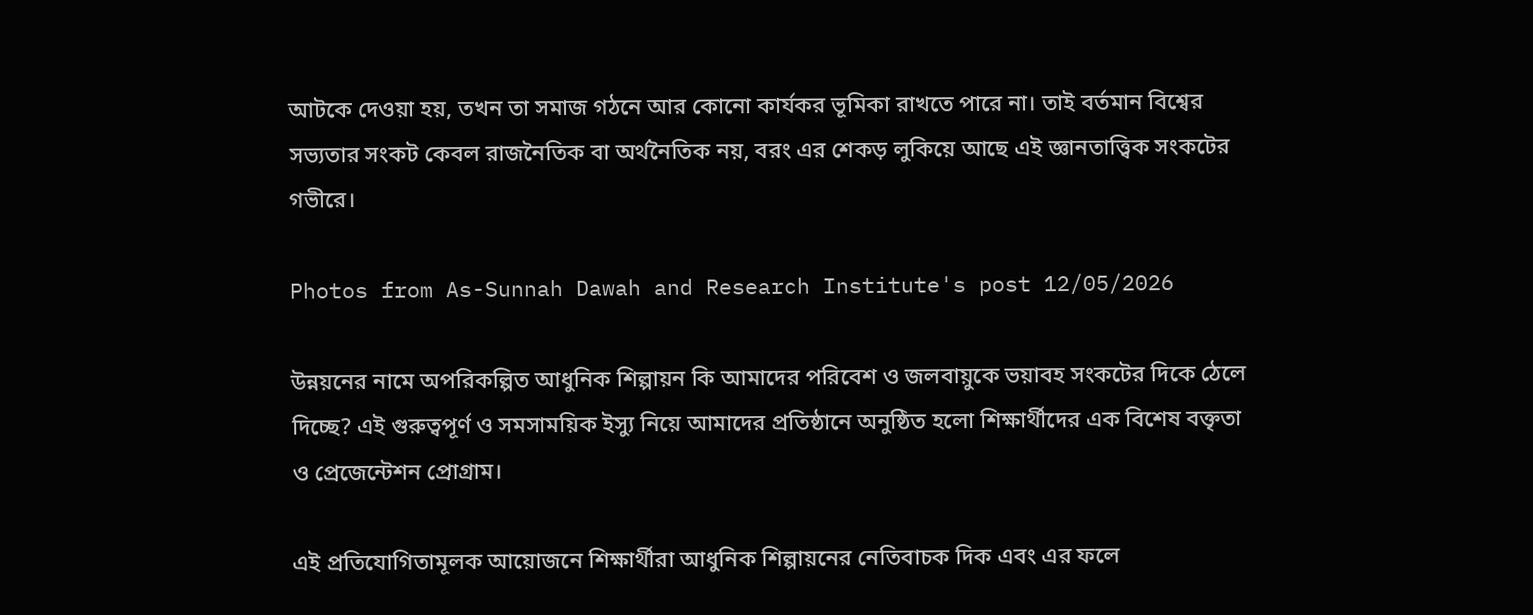আটকে দেওয়া হয়, তখন তা সমাজ গঠনে আর কোনো কার্যকর ভূমিকা রাখতে পারে না। তাই বর্তমান বিশ্বের সভ্যতার সংকট কেবল রাজনৈতিক বা অর্থনৈতিক নয়, বরং এর শেকড় লুকিয়ে আছে এই জ্ঞানতাত্ত্বিক সংকটের গভীরে।

Photos from As-Sunnah Dawah and Research Institute's post 12/05/2026

উন্নয়নের নামে অপরিকল্পিত আধুনিক শিল্পায়ন কি আমাদের পরিবেশ ও জলবায়ুকে ভয়াবহ সংকটের দিকে ঠেলে দিচ্ছে? এই গুরুত্বপূর্ণ ও সমসাময়িক ইস্যু নিয়ে আমাদের প্রতিষ্ঠানে অনুষ্ঠিত হলো শিক্ষার্থীদের এক বিশেষ বক্তৃতা ও প্রেজেন্টেশন প্রোগ্রাম।

এই প্রতিযোগিতামূলক আয়োজনে শিক্ষার্থীরা আধুনিক শিল্পায়নের নেতিবাচক দিক এবং এর ফলে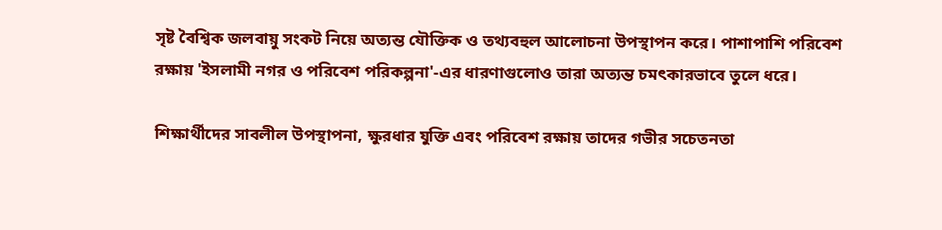সৃষ্ট বৈশ্বিক জলবায়ু সংকট নিয়ে অত্যন্ত যৌক্তিক ও তথ্যবহুল আলোচনা উপস্থাপন করে। পাশাপাশি পরিবেশ রক্ষায় 'ইসলামী নগর ও পরিবেশ পরিকল্পনা'-এর ধারণাগুলোও তারা অত্যন্ত চমৎকারভাবে তুলে ধরে।

শিক্ষার্থীদের সাবলীল উপস্থাপনা, ক্ষুরধার যুক্তি এবং পরিবেশ রক্ষায় তাদের গভীর সচেতনতা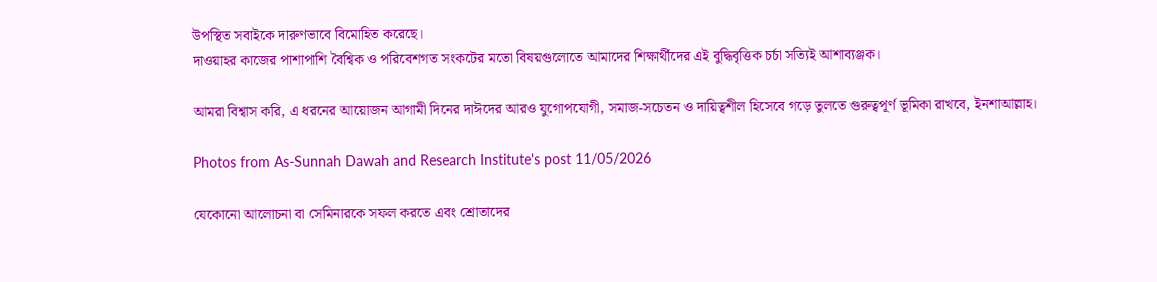উপস্থিত সবাইকে দারুণভাবে বিমোহিত করেছে।
দাওয়াহর কাজের পাশাপাশি বৈশ্বিক ও পরিবেশগত সংকটের মতো বিষয়গুলোতে আমাদের শিক্ষার্থীদের এই বুদ্ধিবৃত্তিক চর্চা সত্যিই আশাব্যঞ্জক।

আমরা বিশ্বাস করি, এ ধরনের আয়োজন আগামী দিনের দাঈদের আরও যুগোপযোগী, সমাজ-সচেতন ও দায়িত্বশীল হিসেবে গড়ে তুলতে গুরুত্বপূর্ণ ভূমিকা রাখবে, ইনশাআল্লাহ।

Photos from As-Sunnah Dawah and Research Institute's post 11/05/2026

যেকোনো আলোচনা বা সেমিনারকে সফল করতে এবং শ্রোতাদের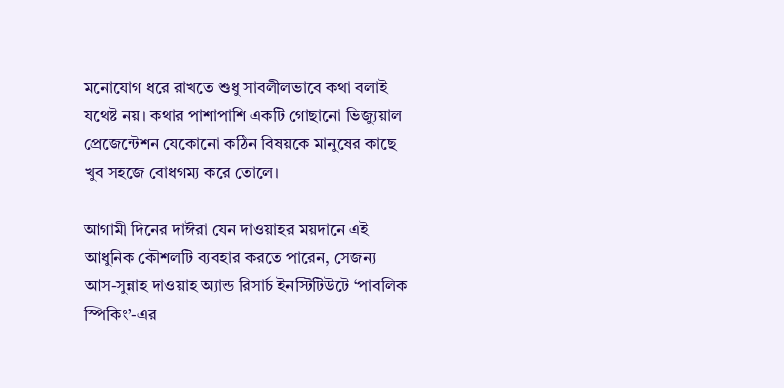মনোযোগ ধরে রাখতে শুধু সাবলীলভাবে কথা বলাই যথেষ্ট নয়। কথার পাশাপাশি একটি গোছানো ভিজ্যুয়াল প্রেজেন্টেশন যেকোনো কঠিন বিষয়কে মানুষের কাছে খুব সহজে বোধগম্য করে তোলে।

আগামী দিনের দাঈরা যেন দাওয়াহর ময়দানে এই আধুনিক কৌশলটি ব্যবহার করতে পারেন, সেজন্য আস-সুন্নাহ দাওয়াহ অ্যান্ড রিসার্চ ইনস্টিটিউটে ‘পাবলিক স্পিকিং’-এর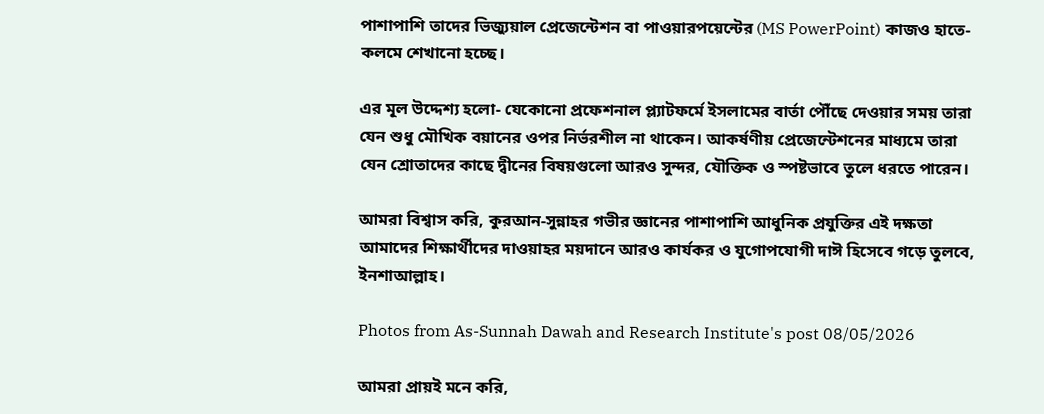পাশাপাশি তাদের ভিজ্যুয়াল প্রেজেন্টেশন বা পাওয়ারপয়েন্টের (MS PowerPoint) কাজও হাতে-কলমে শেখানো হচ্ছে।

এর মূল উদ্দেশ্য হলো- যেকোনো প্রফেশনাল প্ল্যাটফর্মে ইসলামের বার্তা পৌঁছে দেওয়ার সময় তারা যেন শুধু মৌখিক বয়ানের ওপর নির্ভরশীল না থাকেন। আকর্ষণীয় প্রেজেন্টেশনের মাধ্যমে তারা যেন শ্রোতাদের কাছে দ্বীনের বিষয়গুলো আরও সুন্দর, যৌক্তিক ও স্পষ্টভাবে তুলে ধরতে পারেন।

আমরা বিশ্বাস করি, কুরআন-সুন্নাহর গভীর জ্ঞানের পাশাপাশি আধুনিক প্রযুক্তির এই দক্ষতা আমাদের শিক্ষার্থীদের দাওয়াহর ময়দানে আরও কার্যকর ও যুগোপযোগী দাঈ হিসেবে গড়ে তুলবে, ইনশাআল্লাহ।

Photos from As-Sunnah Dawah and Research Institute's post 08/05/2026

আমরা প্রায়ই মনে করি,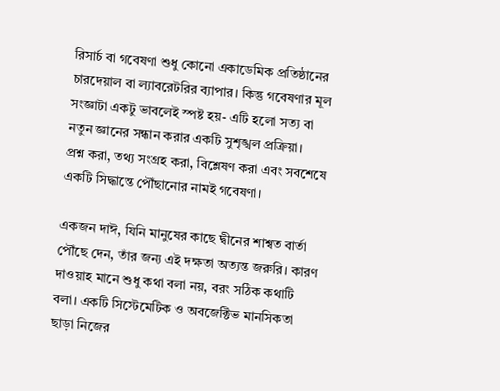রিসার্চ বা গবেষণা শুধু কোনো একাডেমিক প্রতিষ্ঠানের চারদেয়াল বা ল্যাবরেটরির ব্যাপার। কিন্তু গবেষণার মূল সংজ্ঞাটা একটু ভাবলেই স্পষ্ট হয়- এটি হলো সত্য বা নতুন জ্ঞানের সন্ধান করার একটি সুশৃঙ্খল প্রক্রিয়া।
প্রশ্ন করা, তথ্য সংগ্রহ করা, বিশ্লেষণ করা এবং সবশেষে একটি সিদ্ধান্তে পৌঁছানোর নামই গবেষণা।

একজন দাঈ, যিনি মানুষের কাছে দ্বীনের শাশ্বত বার্তা পৌঁছে দেন, তাঁর জন্য এই দক্ষতা অত্যন্ত জরুরি। কারণ দাওয়াহ মানে শুধু কথা বলা নয়, বরং সঠিক কথাটি বলা। একটি সিস্টেমেটিক ও অবজেক্টিভ মানসিকতা ছাড়া নিজের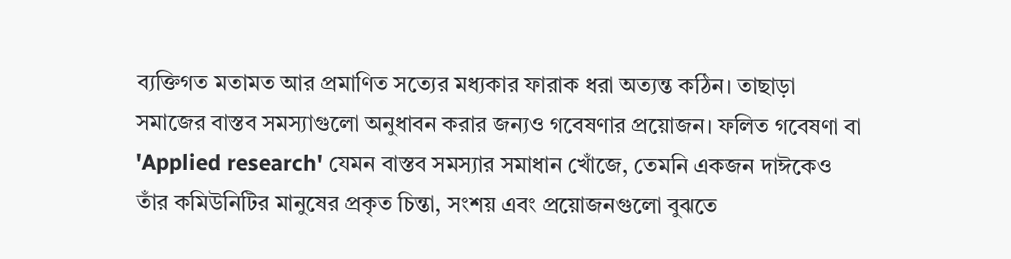ব্যক্তিগত মতামত আর প্রমাণিত সত্যের মধ্যকার ফারাক ধরা অত্যন্ত কঠিন। তাছাড়া সমাজের বাস্তব সমস্যাগুলো অনুধাবন করার জন্যও গবেষণার প্রয়োজন। ফলিত গবেষণা বা 'Applied research' যেমন বাস্তব সমস্যার সমাধান খোঁজে, তেমনি একজন দাঈকেও তাঁর কমিউনিটির মানুষের প্রকৃত চিন্তা, সংশয় এবং প্রয়োজনগুলো বুঝতে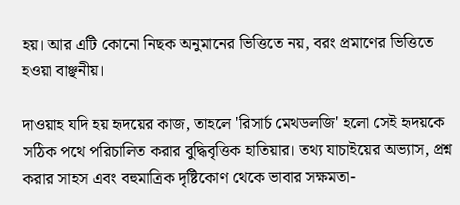হয়। আর এটি কোনো নিছক অনুমানের ভিত্তিতে নয়, বরং প্রমাণের ভিত্তিতে হওয়া বাঞ্ছনীয়।

দাওয়াহ যদি হয় হৃদয়ের কাজ, তাহলে 'রিসার্চ মেথডলজি' হলো সেই হৃদয়কে সঠিক পথে পরিচালিত করার বুদ্ধিবৃত্তিক হাতিয়ার। তথ্য যাচাইয়ের অভ্যাস, প্রশ্ন করার সাহস এবং বহুমাত্রিক দৃষ্টিকোণ থেকে ভাবার সক্ষমতা-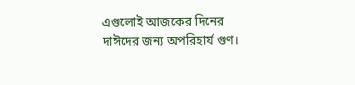এগুলোই আজকের দিনের দাঈদের জন্য অপরিহার্য গুণ।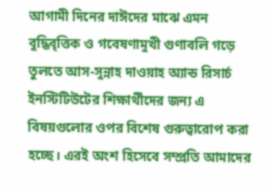আগামী দিনের দাঈদের মাঝে এমন বুদ্ধিবৃত্তিক ও গবেষণামুখী গুণাবলি গড়ে তুলতে আস-সুন্নাহ দাওয়াহ অ্যান্ড রিসার্চ ইনস্টিটিউটের শিক্ষার্থীদের জন্য এ বিষয়গুলোর ওপর বিশেষ গুরুত্বারোপ করা হচ্ছে। এরই অংশ হিসেবে সম্প্রতি আমাদের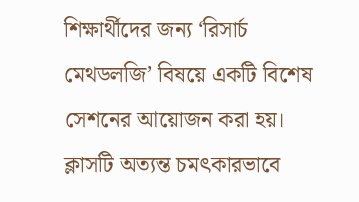শিক্ষার্থীদের জন্য ‘রিসার্চ মেথডলজি’ বিষয়ে একটি বিশেষ সেশনের আয়োজন করা হয়। ক্লাসটি অত্যন্ত চমৎকারভাবে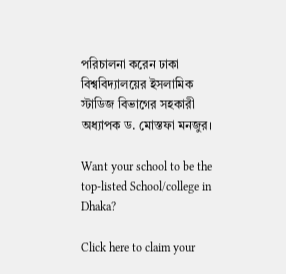পরিচালনা করেন ঢাকা বিশ্ববিদ্যালয়ের ইসলামিক স্টাডিজ বিভাগের সহকারী অধ্যাপক ড. মোস্তফা মনজুর।

Want your school to be the top-listed School/college in Dhaka?

Click here to claim your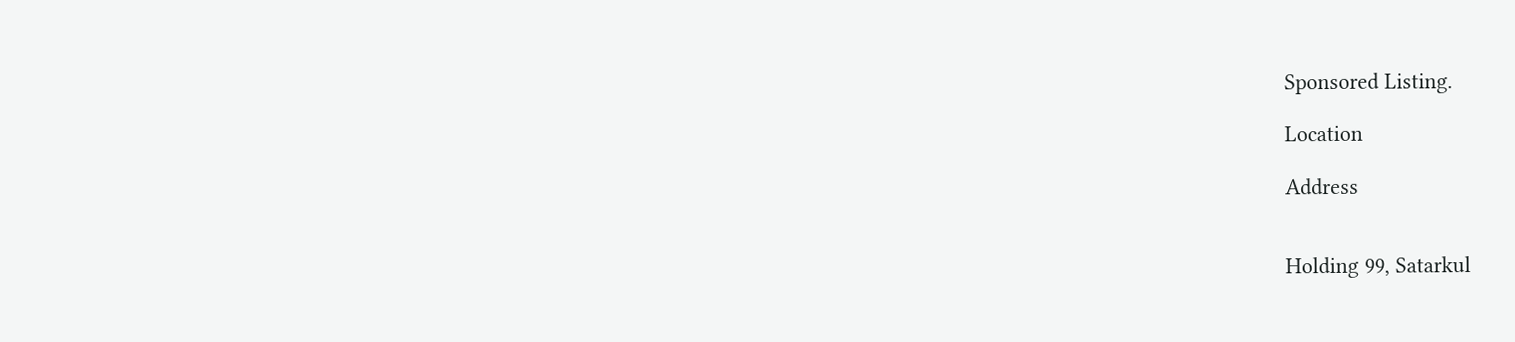Sponsored Listing.

Location

Address


Holding 99, Satarkul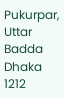Pukurpar, Uttar Badda
Dhaka
1212